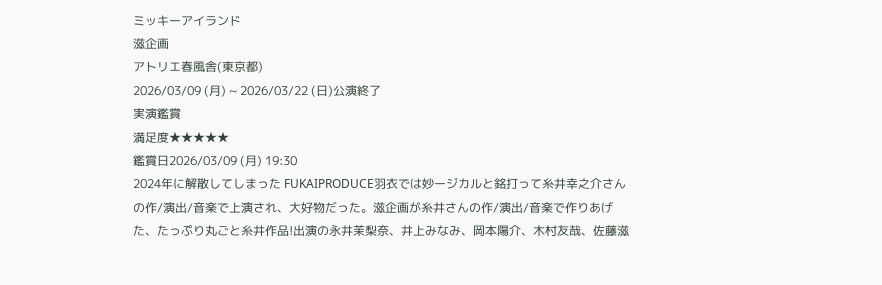ミッキーアイランド
滋企画
アトリエ春風舎(東京都)
2026/03/09 (月) ~ 2026/03/22 (日)公演終了
実演鑑賞
満足度★★★★★
鑑賞日2026/03/09 (月) 19:30
2024年に解散してしまった FUKAIPRODUCE羽衣では妙ージカルと銘打って糸井幸之介さんの作/演出/音楽で上演され、大好物だった。滋企画が糸井さんの作/演出/音楽で作りあげた、たっぷり丸ごと糸井作品!出演の永井茉梨奈、井上みなみ、岡本陽介、木村友哉、佐藤滋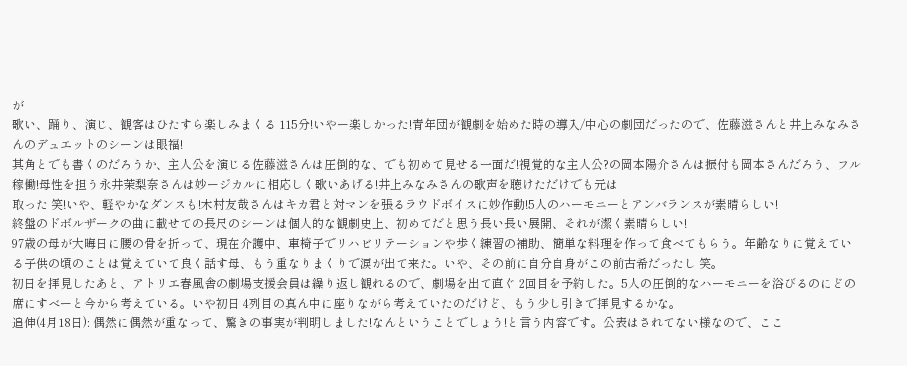が
歌い、踊り、演じ、観客はひたすら楽しみまくる 115分!いやー楽しかった!青年団が観劇を始めた時の導入/中心の劇団だったので、佐藤滋さんと井上みなみさんのデュエットのシーンは眼福!
其角とでも書くのだろうか、主人公を演じる佐藤滋さんは圧倒的な、でも初めて見せる一面だ!視覚的な主人公?の岡本陽介さんは振付も岡本さんだろう、フル稼働!母性を担う永井茉梨奈さんは妙ージカルに相応しく歌いあげる!井上みなみさんの歌声を聴けただけでも元は
取った 笑!いや、軽やかなダンスも!木村友哉さんはキカ君と対マンを張るラウドボイスに妙作動!5人のハーモニーとアンバランスが素晴らしい!
終盤のドボルザークの曲に載せての長尺のシーンは個人的な観劇史上、初めてだと思う長い長い展開、それが潔く素晴らしい!
97歳の母が大晦日に腰の骨を折って、現在介護中、車椅子でリハビリテーションや歩く練習の補助、簡単な料理を作って食べてもらう。年齢なりに覚えている子供の頃のことは覚えていて良く話す母、もう重なりまくりで涙が出て来た。いや、その前に自分自身がこの前古希だったし 笑。
初日を拝見したあと、アトリエ春風舎の劇場支援会員は繰り返し観れるので、劇場を出て直ぐ 2回目を予約した。5人の圧倒的なハーモニーを浴びるのにどの席にすべーと今から考えている。いや初日 4列目の真ん中に座りながら考えていたのだけど、もう少し引きで拝見するかな。
追伸(4月18日): 偶然に偶然が重なって、驚きの事実が判明しました!なんということでしょう!と言う内容です。公表はされてない様なので、ここ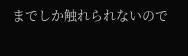までしか触れられないので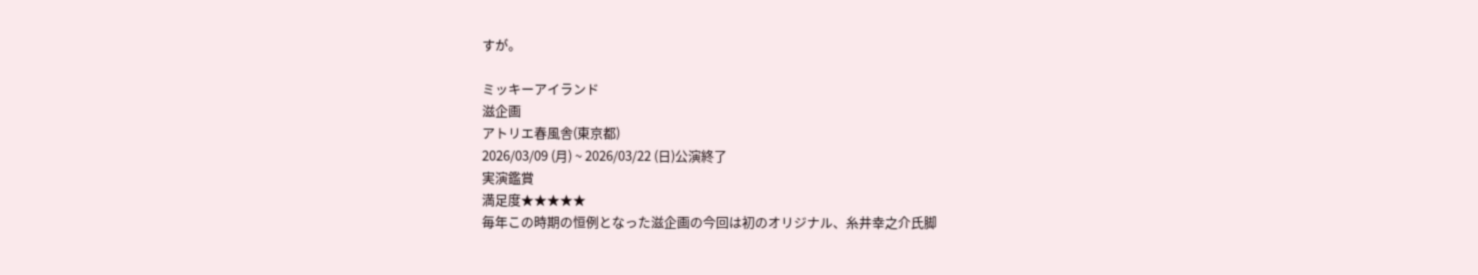すが。

ミッキーアイランド
滋企画
アトリエ春風舎(東京都)
2026/03/09 (月) ~ 2026/03/22 (日)公演終了
実演鑑賞
満足度★★★★★
毎年この時期の恒例となった滋企画の今回は初のオリジナル、糸井幸之介氏脚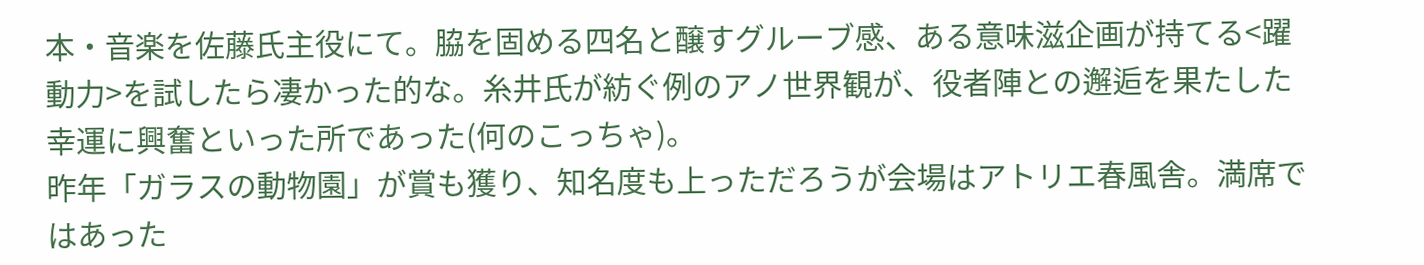本・音楽を佐藤氏主役にて。脇を固める四名と醸すグルーブ感、ある意味滋企画が持てる<躍動力>を試したら凄かった的な。糸井氏が紡ぐ例のアノ世界観が、役者陣との邂逅を果たした幸運に興奮といった所であった(何のこっちゃ)。
昨年「ガラスの動物園」が賞も獲り、知名度も上っただろうが会場はアトリエ春風舎。満席ではあった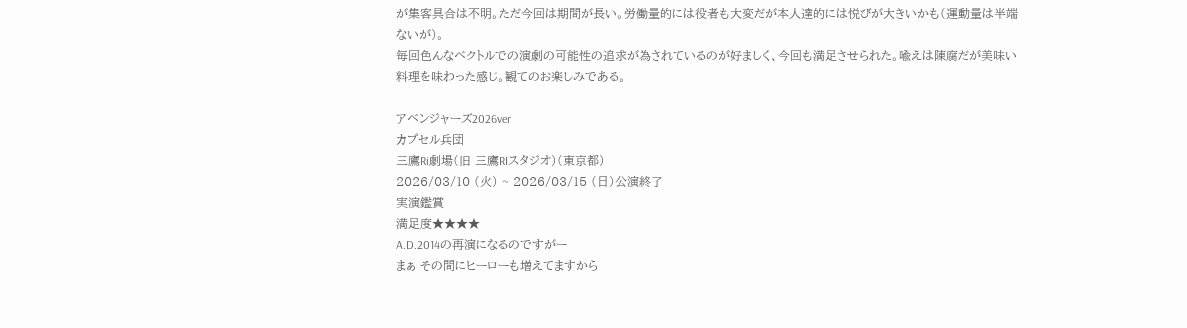が集客具合は不明。ただ今回は期間が長い。労働量的には役者も大変だが本人達的には悦びが大きいかも(運動量は半端ないが)。
毎回色んなベクトルでの演劇の可能性の追求が為されているのが好ましく、今回も満足させられた。喩えは陳腐だが美味い料理を味わった感じ。観てのお楽しみである。

アベンジャーズ2026ver
カプセル兵団
三鷹Ri劇場(旧 三鷹RIスタジオ)(東京都)
2026/03/10 (火) ~ 2026/03/15 (日)公演終了
実演鑑賞
満足度★★★★
A.D.2014の再演になるのですがー
まぁ その間にヒーローも増えてますから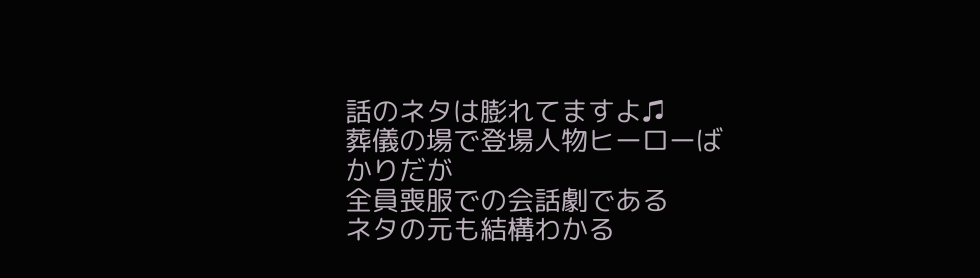話のネタは膨れてますよ♫
葬儀の場で登場人物ヒーローばかりだが
全員喪服での会話劇である
ネタの元も結構わかる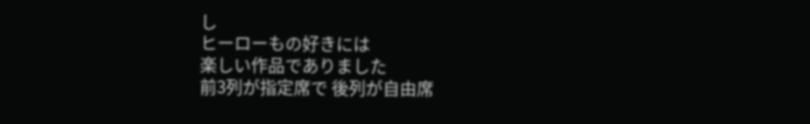し
ヒーローもの好きには
楽しい作品でありました
前3列が指定席で 後列が自由席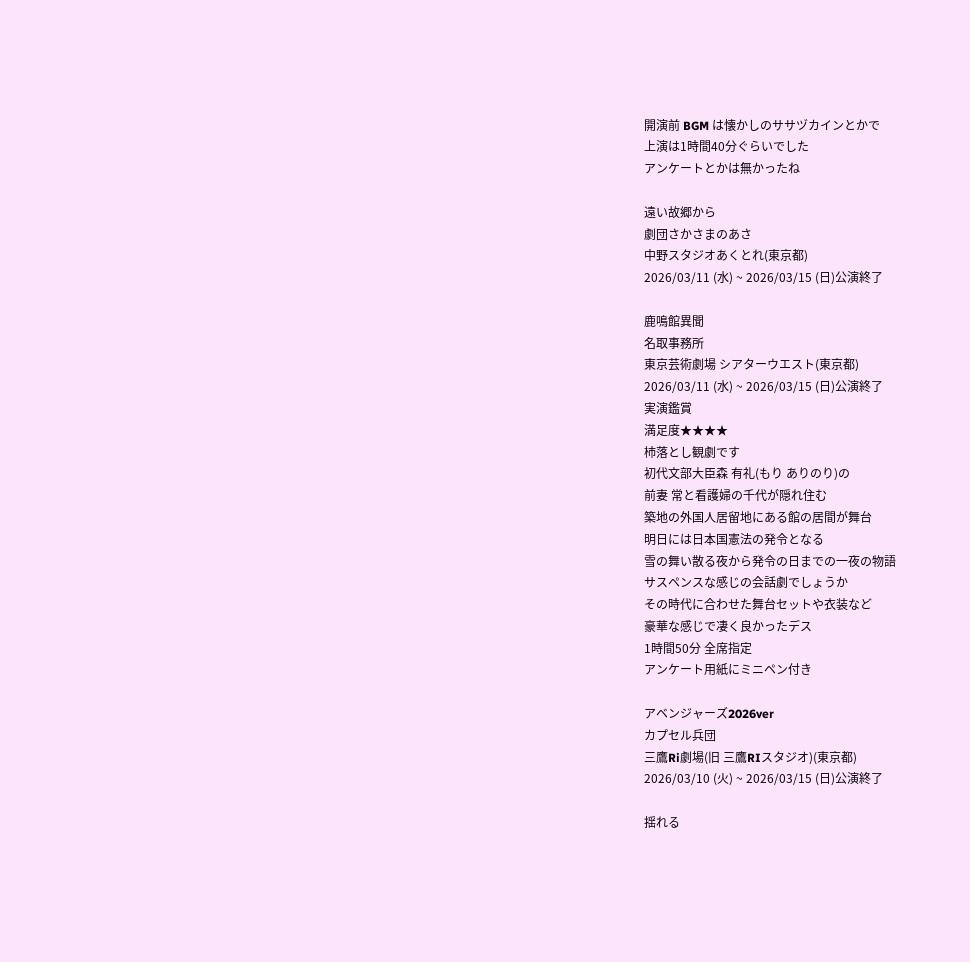開演前 BGM は懐かしのササヅカインとかで
上演は1時間40分ぐらいでした
アンケートとかは無かったね

遠い故郷から
劇団さかさまのあさ
中野スタジオあくとれ(東京都)
2026/03/11 (水) ~ 2026/03/15 (日)公演終了

鹿鳴館異聞
名取事務所
東京芸術劇場 シアターウエスト(東京都)
2026/03/11 (水) ~ 2026/03/15 (日)公演終了
実演鑑賞
満足度★★★★
杮落とし観劇です
初代文部大臣森 有礼(もり ありのり)の
前妻 常と看護婦の千代が隠れ住む
築地の外国人居留地にある館の居間が舞台
明日には日本国憲法の発令となる
雪の舞い散る夜から発令の日までの一夜の物語
サスペンスな感じの会話劇でしょうか
その時代に合わせた舞台セットや衣装など
豪華な感じで凄く良かったデス
1時間50分 全席指定
アンケート用紙にミニペン付き

アベンジャーズ2026ver
カプセル兵団
三鷹Ri劇場(旧 三鷹RIスタジオ)(東京都)
2026/03/10 (火) ~ 2026/03/15 (日)公演終了

揺れる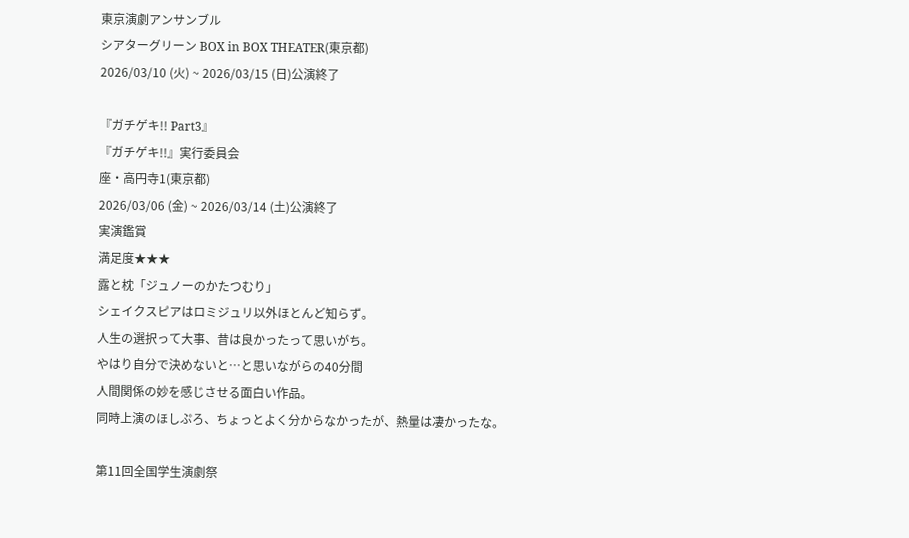東京演劇アンサンブル
シアターグリーン BOX in BOX THEATER(東京都)
2026/03/10 (火) ~ 2026/03/15 (日)公演終了

『ガチゲキ!! Part3』
『ガチゲキ!!』実行委員会
座・高円寺1(東京都)
2026/03/06 (金) ~ 2026/03/14 (土)公演終了
実演鑑賞
満足度★★★
露と枕「ジュノーのかたつむり」
シェイクスピアはロミジュリ以外ほとんど知らず。
人生の選択って大事、昔は良かったって思いがち。
やはり自分で決めないと…と思いながらの40分間
人間関係の妙を感じさせる面白い作品。
同時上演のほしぷろ、ちょっとよく分からなかったが、熱量は凄かったな。

第11回全国学生演劇祭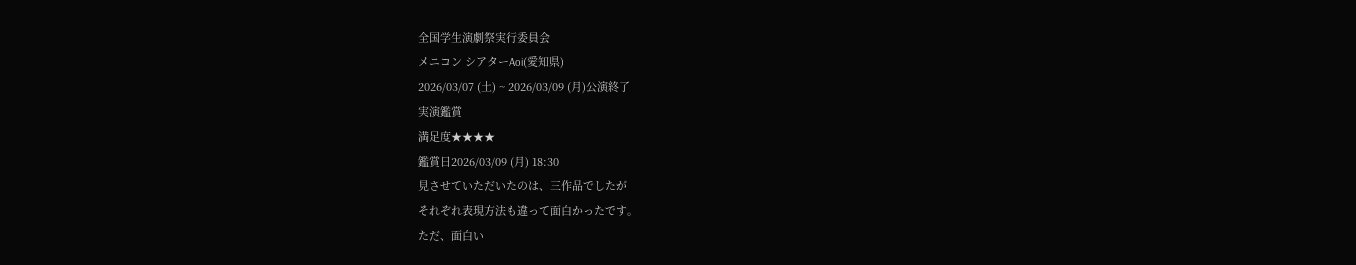全国学生演劇祭実行委員会
メニコン シアターAoi(愛知県)
2026/03/07 (土) ~ 2026/03/09 (月)公演終了
実演鑑賞
満足度★★★★
鑑賞日2026/03/09 (月) 18:30
見させていただいたのは、三作品でしたが
それぞれ表現方法も違って面白かったです。
ただ、面白い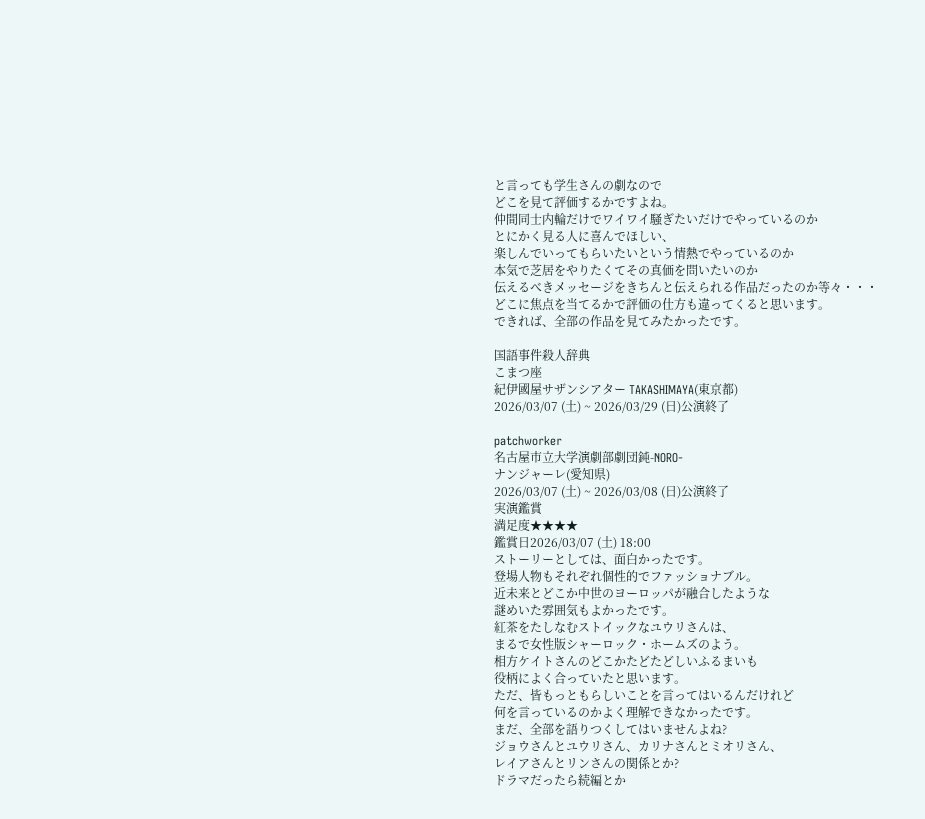と言っても学生さんの劇なので
どこを見て評価するかですよね。
仲間同士内輪だけでワイワイ騒ぎたいだけでやっているのか
とにかく見る人に喜んでほしい、
楽しんでいってもらいたいという情熱でやっているのか
本気で芝居をやりたくてその真価を問いたいのか
伝えるべきメッセージをきちんと伝えられる作品だったのか等々・・・
どこに焦点を当てるかで評価の仕方も違ってくると思います。
できれば、全部の作品を見てみたかったです。

国語事件殺人辞典
こまつ座
紀伊國屋サザンシアター TAKASHIMAYA(東京都)
2026/03/07 (土) ~ 2026/03/29 (日)公演終了

patchworker
名古屋市立大学演劇部劇団鈍-NORO-
ナンジャーレ(愛知県)
2026/03/07 (土) ~ 2026/03/08 (日)公演終了
実演鑑賞
満足度★★★★
鑑賞日2026/03/07 (土) 18:00
ストーリーとしては、面白かったです。
登場人物もそれぞれ個性的でファッショナブル。
近未来とどこか中世のヨーロッパが融合したような
謎めいた雰囲気もよかったです。
紅茶をたしなむストイックなユウリさんは、
まるで女性版シャーロック・ホームズのよう。
相方ケイトさんのどこかたどたどしいふるまいも
役柄によく合っていたと思います。
ただ、皆もっともらしいことを言ってはいるんだけれど
何を言っているのかよく理解できなかったです。
まだ、全部を語りつくしてはいませんよね?
ジョウさんとユウリさん、カリナさんとミオリさん、
レイアさんとリンさんの関係とか?
ドラマだったら続編とか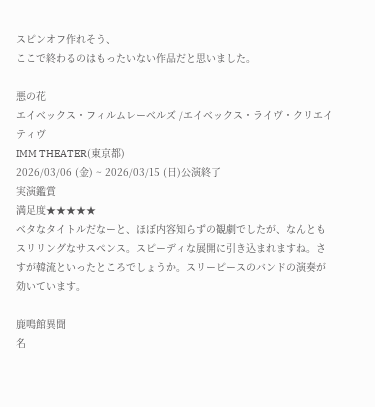スピンオフ作れそう、
ここで終わるのはもったいない作品だと思いました。

悪の花
エイベックス・フィルムレーベルズ /エイベックス・ライヴ・クリエイティヴ
IMM THEATER(東京都)
2026/03/06 (金) ~ 2026/03/15 (日)公演終了
実演鑑賞
満足度★★★★★
ベタなタイトルだなーと、ほぼ内容知らずの観劇でしたが、なんともスリリングなサスペンス。スピーディな展開に引き込まれますね。さすが韓流といったところでしょうか。スリーピースのバンドの演奏が効いています。

鹿鳴館異聞
名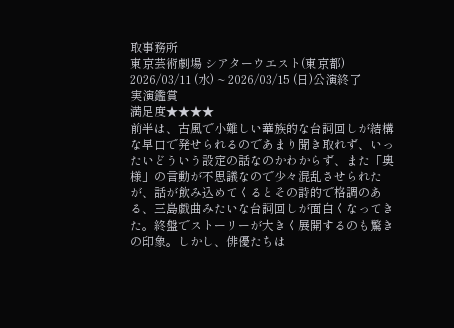取事務所
東京芸術劇場 シアターウエスト(東京都)
2026/03/11 (水) ~ 2026/03/15 (日)公演終了
実演鑑賞
満足度★★★★
前半は、古風で小難しい華族的な台詞回しが結構な早口で発せられるのであまり聞き取れず、いったいどういう設定の話なのかわからず、また「奥様」の言動が不思議なので少々混乱させられたが、話が飲み込めてくるとその詩的で格調のある、三島戯曲みたいな台詞回しが面白くなってきた。終盤でストーリーが大きく展開するのも驚きの印象。しかし、俳優たちは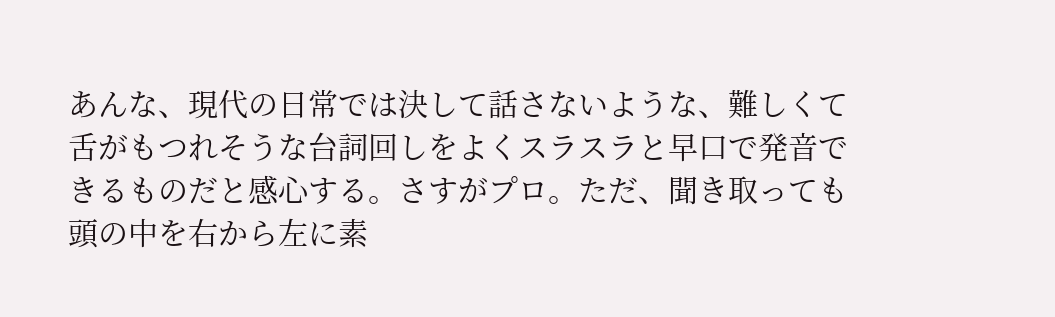あんな、現代の日常では決して話さないような、難しくて舌がもつれそうな台詞回しをよくスラスラと早口で発音できるものだと感心する。さすがプロ。ただ、聞き取っても頭の中を右から左に素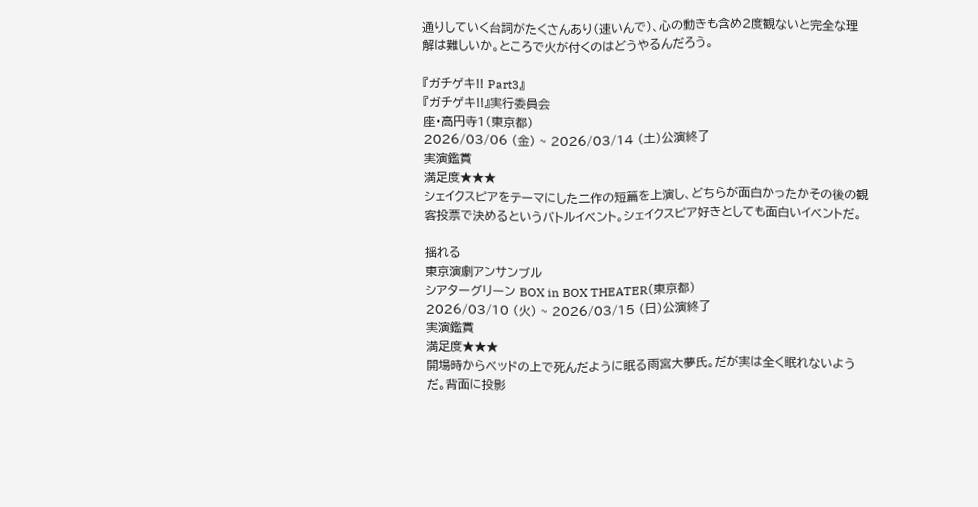通りしていく台詞がたくさんあり(速いんで)、心の動きも含め2度観ないと完全な理解は難しいか。ところで火が付くのはどうやるんだろう。

『ガチゲキ!! Part3』
『ガチゲキ!!』実行委員会
座・高円寺1(東京都)
2026/03/06 (金) ~ 2026/03/14 (土)公演終了
実演鑑賞
満足度★★★
シェイクスピアをテーマにした二作の短篇を上演し、どちらが面白かったかその後の観客投票で決めるというバトルイベント。シェイクスピア好きとしても面白いイベントだ。

揺れる
東京演劇アンサンブル
シアターグリーン BOX in BOX THEATER(東京都)
2026/03/10 (火) ~ 2026/03/15 (日)公演終了
実演鑑賞
満足度★★★
開場時からベッドの上で死んだように眠る雨宮大夢氏。だが実は全く眠れないようだ。背面に投影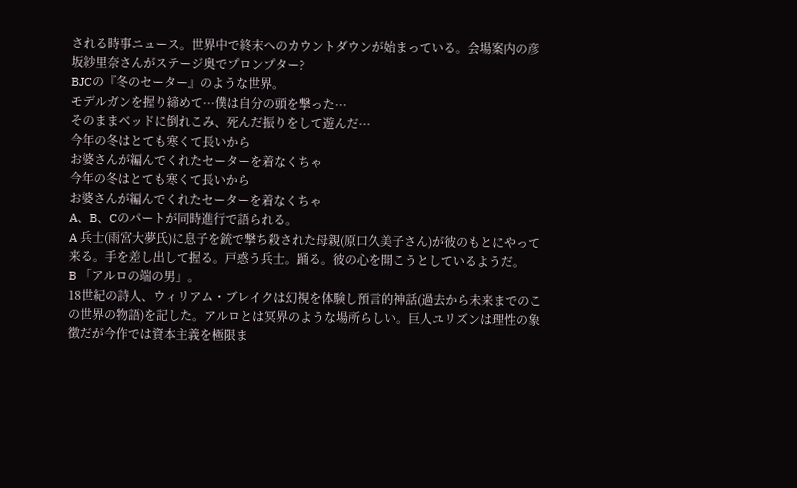される時事ニュース。世界中で終末へのカウントダウンが始まっている。会場案内の彦坂紗里奈さんがステージ奥でプロンプター?
BJCの『冬のセーター』のような世界。
モデルガンを握り締めて···僕は自分の頭を撃った···
そのままベッドに倒れこみ、死んだ振りをして遊んだ···
今年の冬はとても寒くて長いから
お婆さんが編んでくれたセーターを着なくちゃ
今年の冬はとても寒くて長いから
お婆さんが編んでくれたセーターを着なくちゃ
A、B、Cのパートが同時進行で語られる。
A 兵士(雨宮大夢氏)に息子を銃で撃ち殺された母親(原口久美子さん)が彼のもとにやって来る。手を差し出して握る。戸惑う兵士。踊る。彼の心を開こうとしているようだ。
B 「アルロの端の男」。
18世紀の詩人、ウィリアム・ブレイクは幻視を体験し預言的神話(過去から未来までのこの世界の物語)を記した。アルロとは冥界のような場所らしい。巨人ユリズンは理性の象徴だが今作では資本主義を極限ま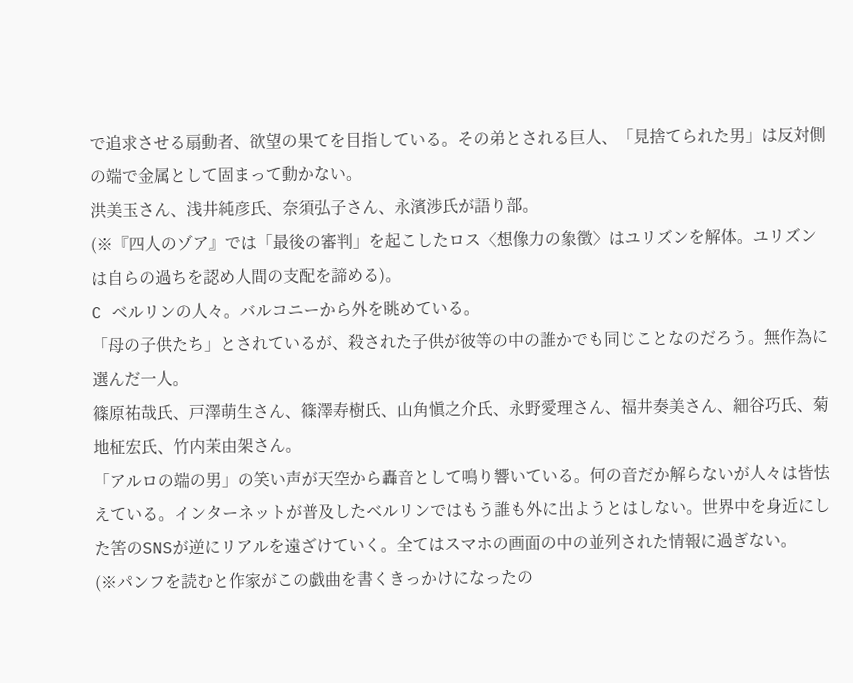で追求させる扇動者、欲望の果てを目指している。その弟とされる巨人、「見捨てられた男」は反対側の端で金属として固まって動かない。
洪美玉さん、浅井純彦氏、奈須弘子さん、永濱渉氏が語り部。
(※『四人のゾア』では「最後の審判」を起こしたロス〈想像力の象徴〉はユリズンを解体。ユリズンは自らの過ちを認め人間の支配を諦める)。
C ベルリンの人々。バルコニーから外を眺めている。
「母の子供たち」とされているが、殺された子供が彼等の中の誰かでも同じことなのだろう。無作為に選んだ一人。
篠原祐哉氏、戸澤萌生さん、篠澤寿樹氏、山角愼之介氏、永野愛理さん、福井奏美さん、細谷巧氏、菊地柾宏氏、竹内茉由架さん。
「アルロの端の男」の笑い声が天空から轟音として鳴り響いている。何の音だか解らないが人々は皆怯えている。インターネットが普及したベルリンではもう誰も外に出ようとはしない。世界中を身近にした筈のSNSが逆にリアルを遠ざけていく。全てはスマホの画面の中の並列された情報に過ぎない。
(※パンフを読むと作家がこの戯曲を書くきっかけになったの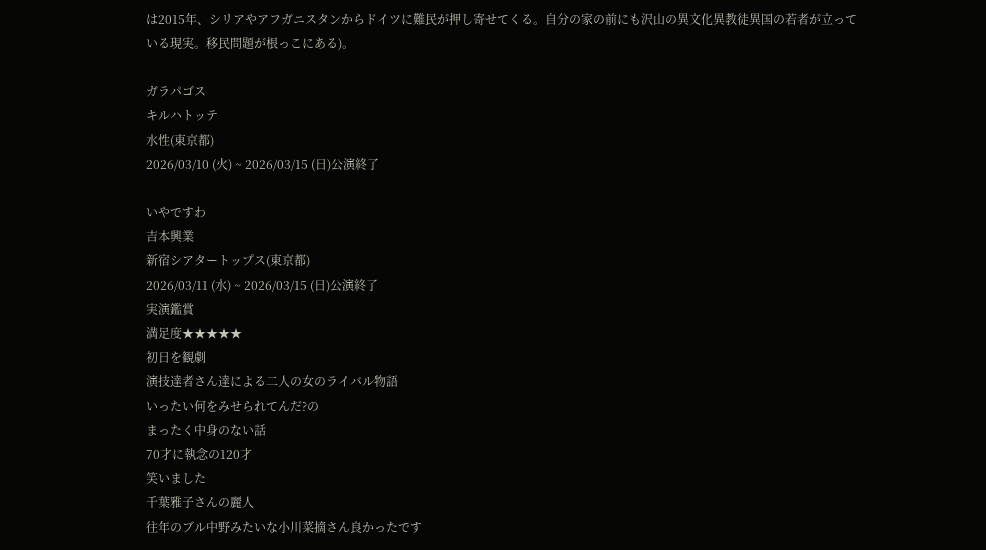は2015年、シリアやアフガニスタンからドイツに難民が押し寄せてくる。自分の家の前にも沢山の異文化異教徒異国の若者が立っている現実。移民問題が根っこにある)。

ガラパゴス
キルハトッテ
水性(東京都)
2026/03/10 (火) ~ 2026/03/15 (日)公演終了

いやですわ
吉本興業
新宿シアタートップス(東京都)
2026/03/11 (水) ~ 2026/03/15 (日)公演終了
実演鑑賞
満足度★★★★★
初日を観劇
演技達者さん達による二人の女のライバル物語
いったい何をみせられてんだ?の
まったく中身のない話
70才に執念の120才
笑いました
千葉雅子さんの麗人
往年のブル中野みたいな小川菜摘さん良かったです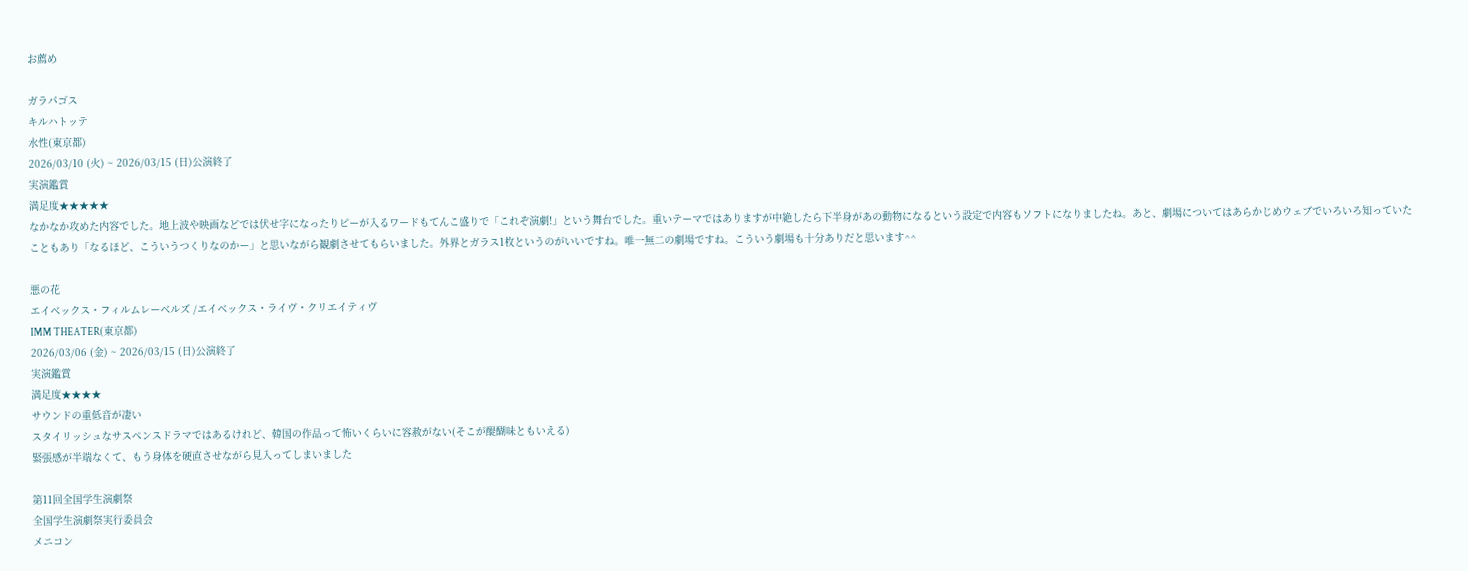お薦め

ガラパゴス
キルハトッテ
水性(東京都)
2026/03/10 (火) ~ 2026/03/15 (日)公演終了
実演鑑賞
満足度★★★★★
なかなか攻めた内容でした。地上波や映画などでは伏せ字になったりピーが入るワードもてんこ盛りで「これぞ演劇!」という舞台でした。重いテーマではありますが中絶したら下半身があの動物になるという設定で内容もソフトになりましたね。あと、劇場についてはあらかじめウェブでいろいろ知っていたこともあり「なるほど、こういうつくりなのかー」と思いながら観劇させてもらいました。外界とガラス1枚というのがいいですね。唯一無二の劇場ですね。こういう劇場も十分ありだと思います^^

悪の花
エイベックス・フィルムレーベルズ /エイベックス・ライヴ・クリエイティヴ
IMM THEATER(東京都)
2026/03/06 (金) ~ 2026/03/15 (日)公演終了
実演鑑賞
満足度★★★★
サウンドの重低音が凄い
スタイリッシュなサスペンスドラマではあるけれど、韓国の作品って怖いくらいに容赦がない(そこが醍醐味ともいえる)
緊張感が半端なくて、もう身体を硬直させながら見入ってしまいました

第11回全国学生演劇祭
全国学生演劇祭実行委員会
メニコン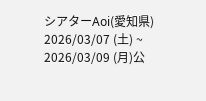シアターAoi(愛知県)
2026/03/07 (土) ~ 2026/03/09 (月)公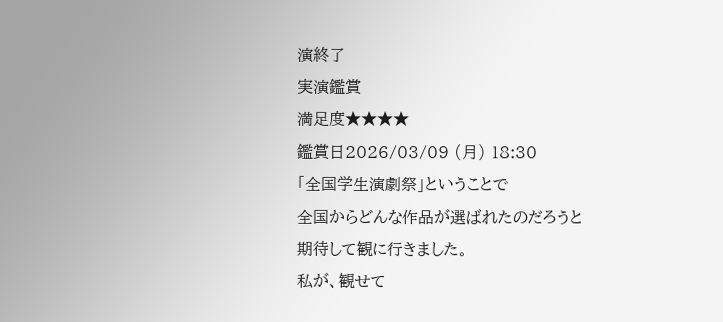演終了
実演鑑賞
満足度★★★★
鑑賞日2026/03/09 (月) 18:30
「全国学生演劇祭」ということで
全国からどんな作品が選ばれたのだろうと
期待して観に行きました。
私が、観せて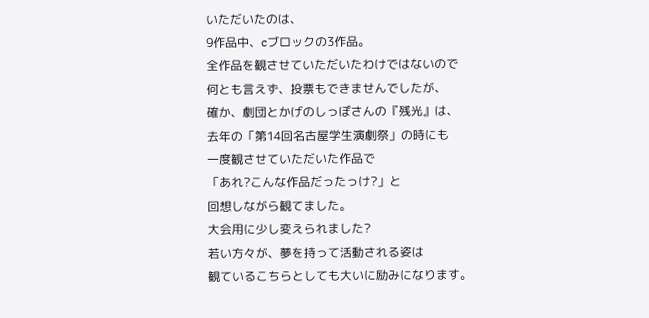いただいたのは、
9作品中、cブロックの3作品。
全作品を観させていただいたわけではないので
何とも言えず、投票もできませんでしたが、
確か、劇団とかげのしっぽさんの『残光』は、
去年の「第14回名古屋学生演劇祭」の時にも
一度観させていただいた作品で
「あれ?こんな作品だったっけ?」と
回想しながら観てました。
大会用に少し変えられました?
若い方々が、夢を持って活動される姿は
観ているこちらとしても大いに励みになります。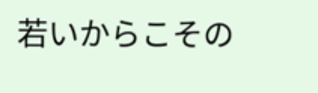若いからこその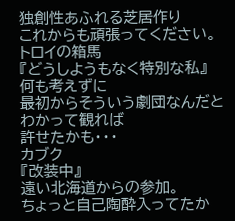独創性あふれる芝居作り
これからも頑張ってください。
トロイの箱馬
『どうしようもなく特別な私』
何も考えずに
最初からそういう劇団なんだとわかって観れば
許せたかも・・・
カブク
『改装中』
遠い北海道からの参加。
ちょっと自己陶酔入ってたか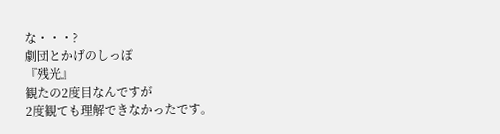な・・・?
劇団とかげのしっぽ
『残光』
観たの2度目なんですが
2度観ても理解できなかったです。